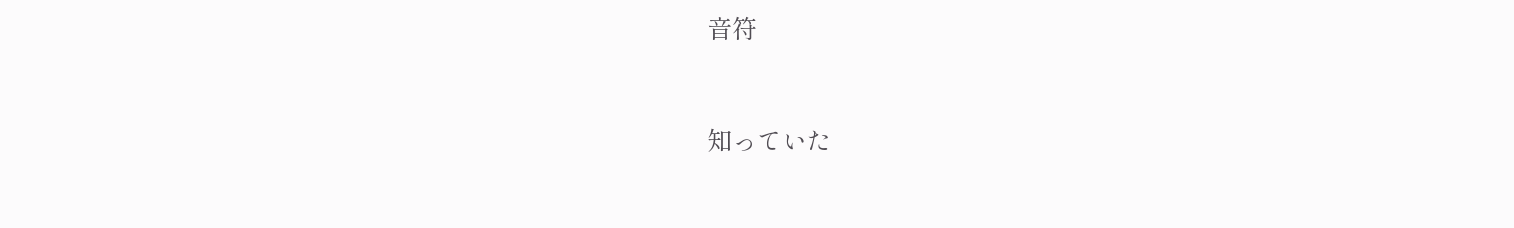音符


知っていた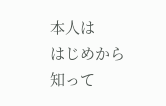本人は
はじめから
知って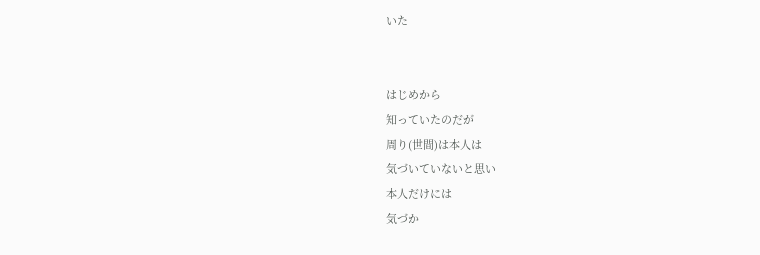いた


はじめから
知っていたのだが
周り(世間)は本人は
気づいていないと思い
本人だけには
気づか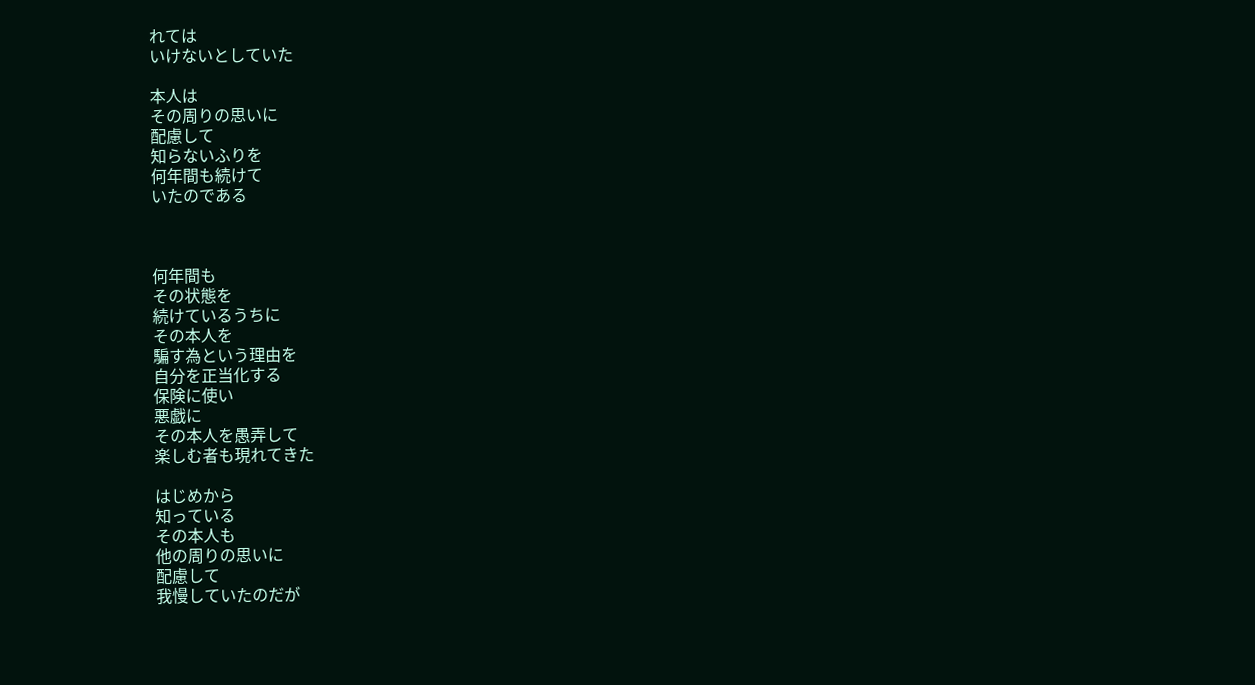れては
いけないとしていた

本人は
その周りの思いに
配慮して
知らないふりを
何年間も続けて
いたのである



何年間も
その状態を
続けているうちに
その本人を
騙す為という理由を
自分を正当化する
保険に使い
悪戯に
その本人を愚弄して
楽しむ者も現れてきた

はじめから
知っている
その本人も
他の周りの思いに
配慮して
我慢していたのだが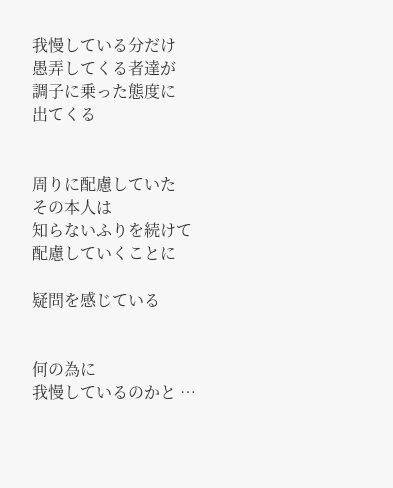我慢している分だけ
愚弄してくる者達が
調子に乗った態度に
出てくる


周りに配慮していた
その本人は
知らないふりを続けて
配慮していくことに

疑問を感じている


何の為に
我慢しているのかと …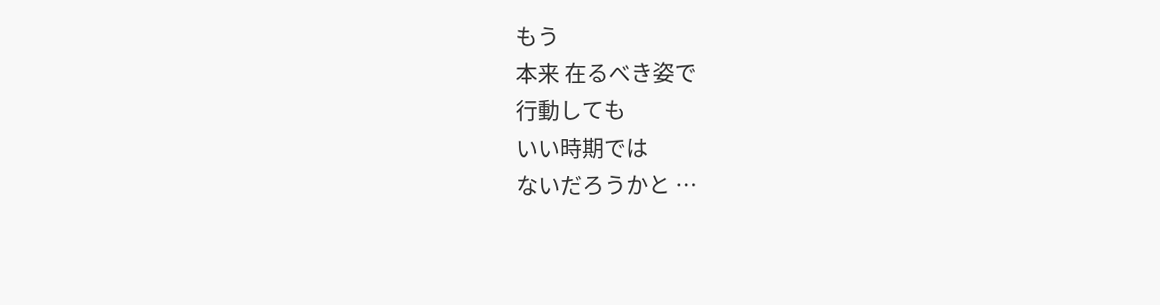もう
本来 在るべき姿で
行動しても
いい時期では
ないだろうかと …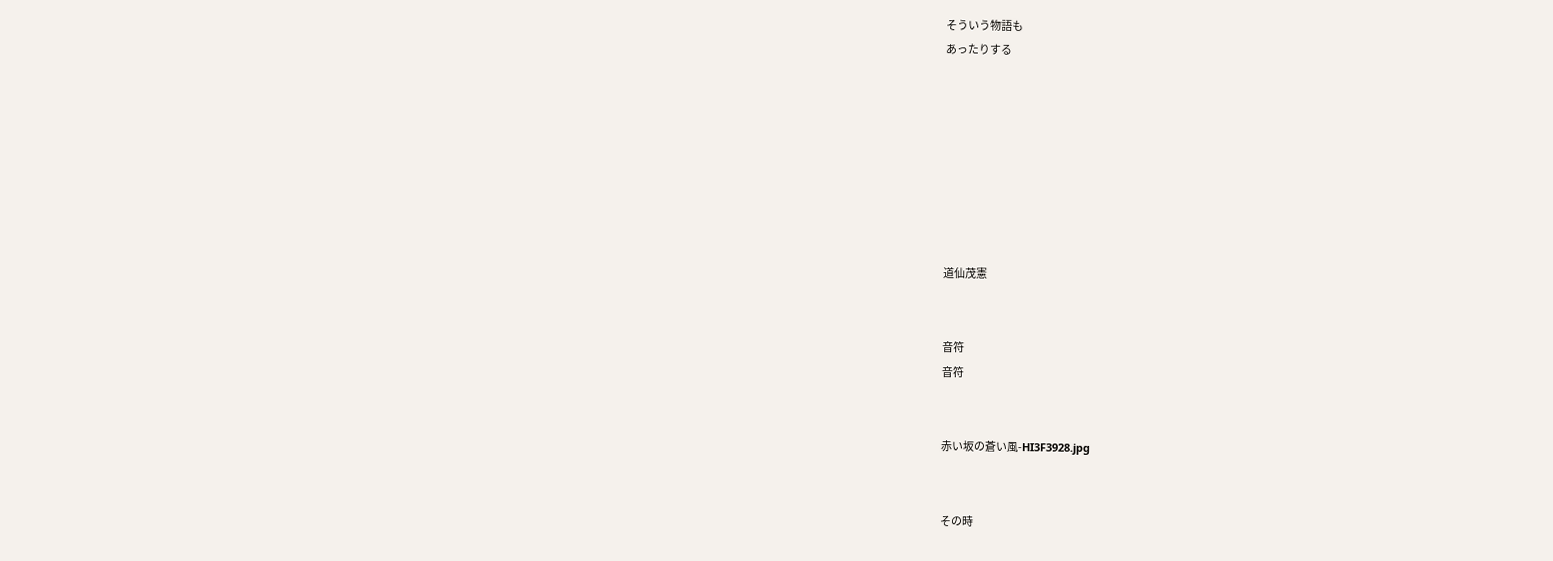そういう物語も
あったりする








道仙茂憲


音符
音符


赤い坂の蒼い風-HI3F3928.jpg


その時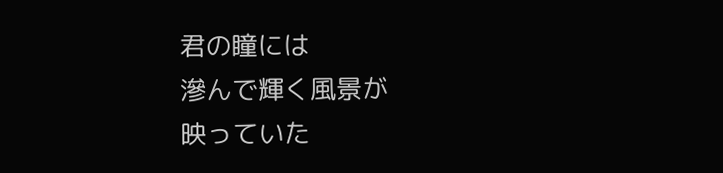君の瞳には
滲んで輝く風景が
映っていた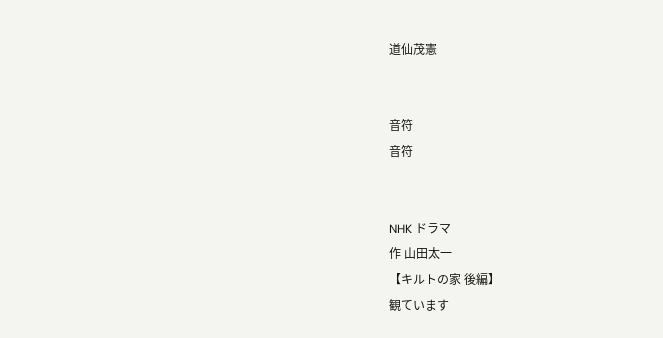道仙茂憲


音符
音符


NHK ドラマ
作 山田太一
【キルトの家 後編】
観ています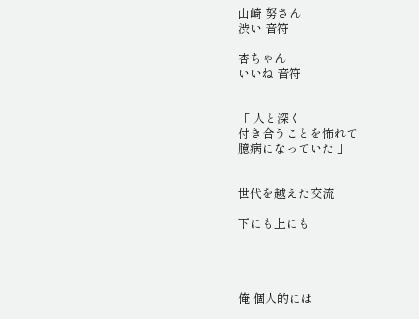山崎 努さん
渋い 音符

杏ちゃん
いいね 音符


「 人と深く
付き合うことを怖れて
臆病になっていた 」


世代を越えた交流

下にも上にも




俺 個人的には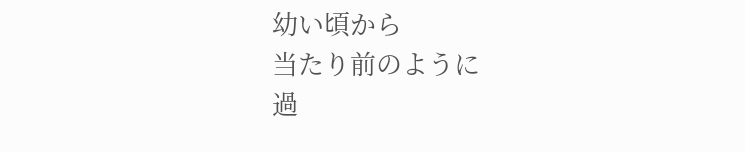幼い頃から
当たり前のように
過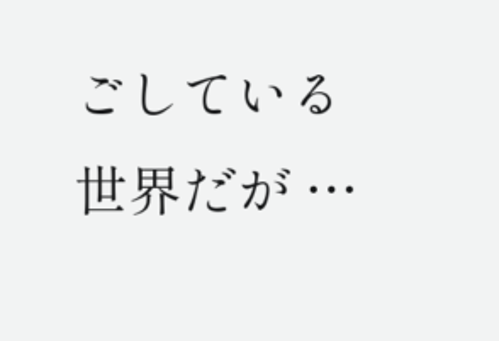ごしている
世界だが …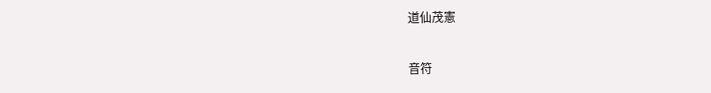道仙茂憲


音符